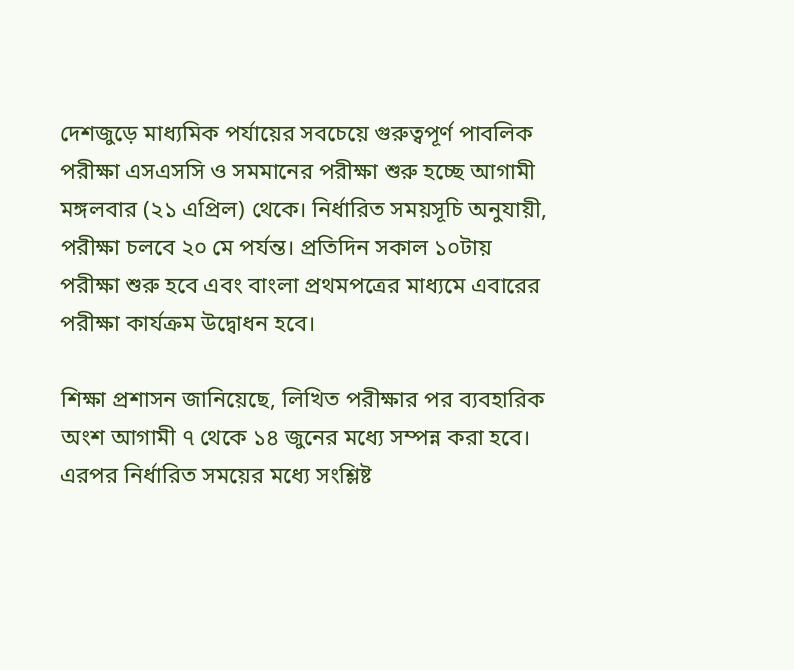দেশজুড়ে মাধ্যমিক পর্যায়ের সবচেয়ে গুরুত্বপূর্ণ পাবলিক পরীক্ষা এসএসসি ও সমমানের পরীক্ষা শুরু হচ্ছে আগামী মঙ্গলবার (২১ এপ্রিল) থেকে। নির্ধারিত সময়সূচি অনুযায়ী, পরীক্ষা চলবে ২০ মে পর্যন্ত। প্রতিদিন সকাল ১০টায় পরীক্ষা শুরু হবে এবং বাংলা প্রথমপত্রের মাধ্যমে এবারের পরীক্ষা কার্যক্রম উদ্বোধন হবে।

শিক্ষা প্রশাসন জানিয়েছে, লিখিত পরীক্ষার পর ব্যবহারিক অংশ আগামী ৭ থেকে ১৪ জুনের মধ্যে সম্পন্ন করা হবে। এরপর নির্ধারিত সময়ের মধ্যে সংশ্লিষ্ট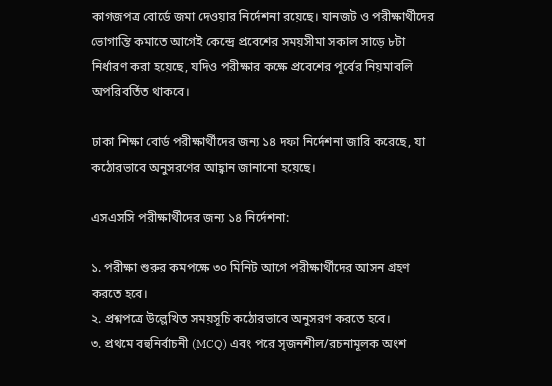কাগজপত্র বোর্ডে জমা দেওয়ার নির্দেশনা রয়েছে। যানজট ও পরীক্ষার্থীদের ভোগান্তি কমাতে আগেই কেন্দ্রে প্রবেশের সময়সীমা সকাল সাড়ে ৮টা নির্ধারণ করা হয়েছে, যদিও পরীক্ষার কক্ষে প্রবেশের পূর্বের নিয়মাবলি অপরিবর্তিত থাকবে।

ঢাকা শিক্ষা বোর্ড পরীক্ষার্থীদের জন্য ১৪ দফা নির্দেশনা জারি করেছে, যা কঠোরভাবে অনুসরণের আহ্বান জানানো হয়েছে।

এসএসসি পরীক্ষার্থীদের জন্য ১৪ নির্দেশনা:

১. পরীক্ষা শুরুর কমপক্ষে ৩০ মিনিট আগে পরীক্ষার্থীদের আসন গ্রহণ করতে হবে।
২. প্রশ্নপত্রে উল্লেখিত সময়সূচি কঠোরভাবে অনুসরণ করতে হবে।
৩. প্রথমে বহুনির্বাচনী (MCQ) এবং পরে সৃজনশীল/রচনামূলক অংশ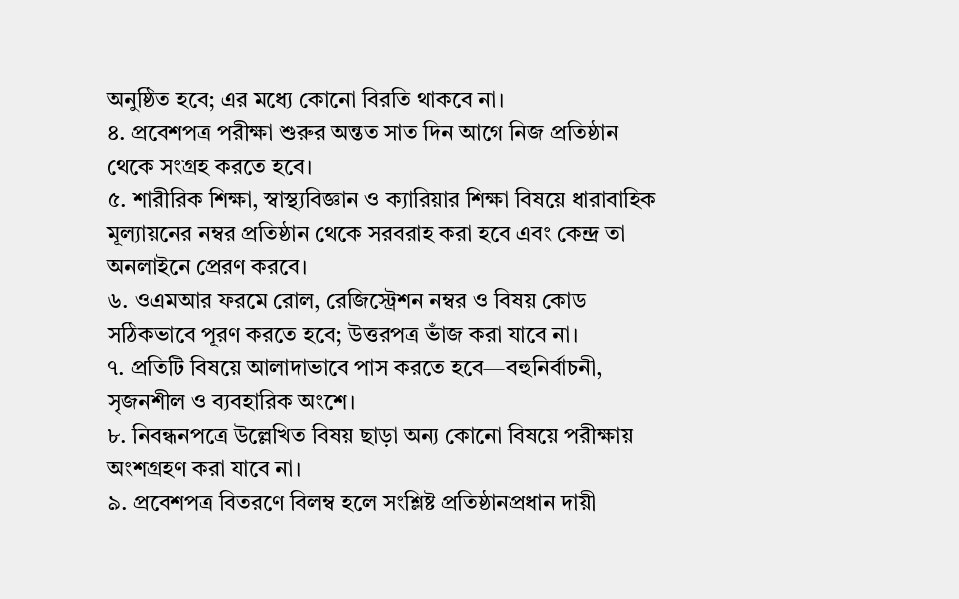অনুষ্ঠিত হবে; এর মধ্যে কোনো বিরতি থাকবে না।
৪. প্রবেশপত্র পরীক্ষা শুরুর অন্তত সাত দিন আগে নিজ প্রতিষ্ঠান থেকে সংগ্রহ করতে হবে।
৫. শারীরিক শিক্ষা, স্বাস্থ্যবিজ্ঞান ও ক্যারিয়ার শিক্ষা বিষয়ে ধারাবাহিক মূল্যায়নের নম্বর প্রতিষ্ঠান থেকে সরবরাহ করা হবে এবং কেন্দ্র তা অনলাইনে প্রেরণ করবে।
৬. ওএমআর ফরমে রোল, রেজিস্ট্রেশন নম্বর ও বিষয় কোড সঠিকভাবে পূরণ করতে হবে; উত্তরপত্র ভাঁজ করা যাবে না।
৭. প্রতিটি বিষয়ে আলাদাভাবে পাস করতে হবে—বহুনির্বাচনী, সৃজনশীল ও ব্যবহারিক অংশে।
৮. নিবন্ধনপত্রে উল্লেখিত বিষয় ছাড়া অন্য কোনো বিষয়ে পরীক্ষায় অংশগ্রহণ করা যাবে না।
৯. প্রবেশপত্র বিতরণে বিলম্ব হলে সংশ্লিষ্ট প্রতিষ্ঠানপ্রধান দায়ী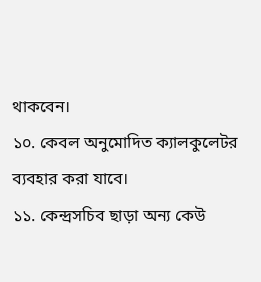থাকবেন।
১০. কেবল অনুমোদিত ক্যালকুলেটর ব্যবহার করা যাবে।
১১. কেন্দ্রসচিব ছাড়া অন্য কেউ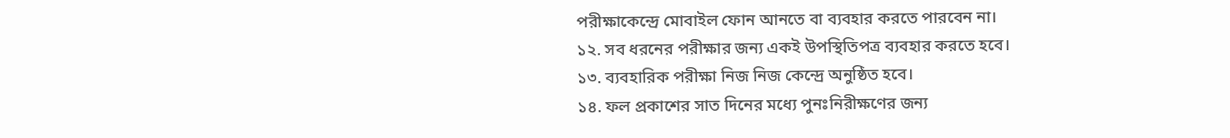পরীক্ষাকেন্দ্রে মোবাইল ফোন আনতে বা ব্যবহার করতে পারবেন না।
১২. সব ধরনের পরীক্ষার জন্য একই উপস্থিতিপত্র ব্যবহার করতে হবে।
১৩. ব্যবহারিক পরীক্ষা নিজ নিজ কেন্দ্রে অনুষ্ঠিত হবে।
১৪. ফল প্রকাশের সাত দিনের মধ্যে পুনঃনিরীক্ষণের জন্য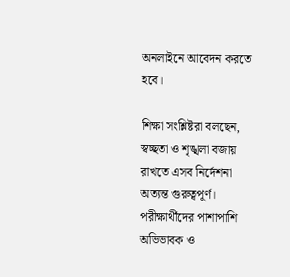অনলাইনে আবেদন করতে হবে।

শিক্ষা সংশ্লিষ্টরা বলছেন, স্বচ্ছতা ও শৃঙ্খলা বজায় রাখতে এসব নির্দেশনা অত্যন্ত গুরুত্বপূর্ণ। পরীক্ষার্থীদের পাশাপাশি অভিভাবক ও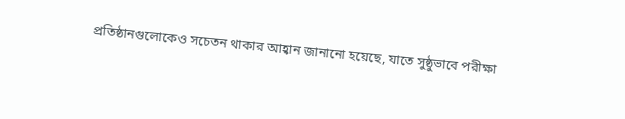প্রতিষ্ঠানগুলোকেও সচেতন থাকার আহ্বান জানানো হয়েছে, যাতে সুষ্ঠুভাবে পরীক্ষা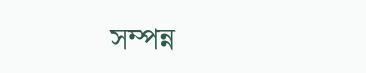সম্পন্ন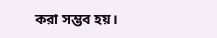করা সম্ভব হয়।